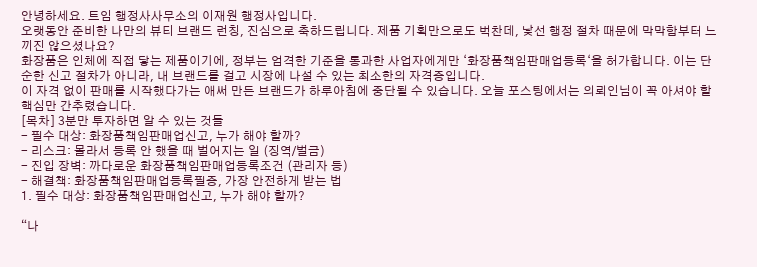안녕하세요. 트임 행정사사무소의 이재원 행정사입니다.
오랫동안 준비한 나만의 뷰티 브랜드 런칭, 진심으로 축하드립니다. 제품 기획만으로도 벅찬데, 낯선 행정 절차 때문에 막막함부터 느끼진 않으셨나요?
화장품은 인체에 직접 닿는 제품이기에, 정부는 엄격한 기준을 통과한 사업자에게만 ‘화장품책임판매업등록‘을 허가합니다. 이는 단순한 신고 절차가 아니라, 내 브랜드를 걸고 시장에 나설 수 있는 최소한의 자격증입니다.
이 자격 없이 판매를 시작했다가는 애써 만든 브랜드가 하루아침에 중단될 수 있습니다. 오늘 포스팅에서는 의뢰인님이 꼭 아셔야 할 핵심만 간추렸습니다.
[목차] 3분만 투자하면 알 수 있는 것들
- 필수 대상: 화장품책임판매업신고, 누가 해야 할까?
- 리스크: 몰라서 등록 안 했을 때 벌어지는 일 (징역/벌금)
- 진입 장벽: 까다로운 화장품책임판매업등록조건 (관리자 등)
- 해결책: 화장품책임판매업등록필증, 가장 안전하게 받는 법
1. 필수 대상: 화장품책임판매업신고, 누가 해야 할까?

“나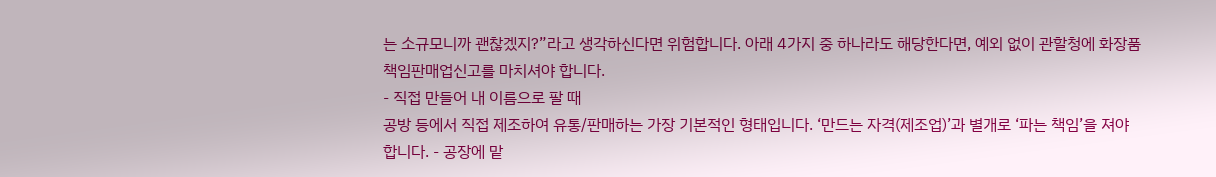는 소규모니까 괜찮겠지?”라고 생각하신다면 위험합니다. 아래 4가지 중 하나라도 해당한다면, 예외 없이 관할청에 화장품책임판매업신고를 마치셔야 합니다.
- 직접 만들어 내 이름으로 팔 때
공방 등에서 직접 제조하여 유통/판매하는 가장 기본적인 형태입니다. ‘만드는 자격(제조업)’과 별개로 ‘파는 책임’을 져야 합니다. - 공장에 맡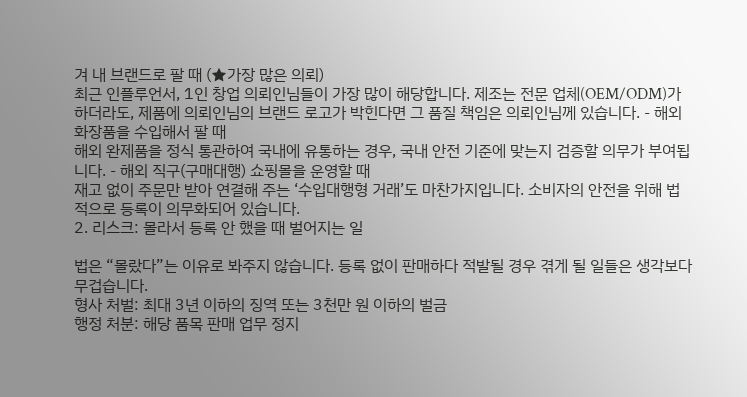겨 내 브랜드로 팔 때 (★가장 많은 의뢰)
최근 인플루언서, 1인 창업 의뢰인님들이 가장 많이 해당합니다. 제조는 전문 업체(OEM/ODM)가 하더라도, 제품에 의뢰인님의 브랜드 로고가 박힌다면 그 품질 책임은 의뢰인님께 있습니다. - 해외 화장품을 수입해서 팔 때
해외 완제품을 정식 통관하여 국내에 유통하는 경우, 국내 안전 기준에 맞는지 검증할 의무가 부여됩니다. - 해외 직구(구매대행) 쇼핑몰을 운영할 때
재고 없이 주문만 받아 연결해 주는 ‘수입대행형 거래’도 마찬가지입니다. 소비자의 안전을 위해 법적으로 등록이 의무화되어 있습니다.
2. 리스크: 몰라서 등록 안 했을 때 벌어지는 일

법은 “몰랐다”는 이유로 봐주지 않습니다. 등록 없이 판매하다 적발될 경우 겪게 될 일들은 생각보다 무겁습니다.
형사 처벌: 최대 3년 이하의 징역 또는 3천만 원 이하의 벌금
행정 처분: 해당 품목 판매 업무 정지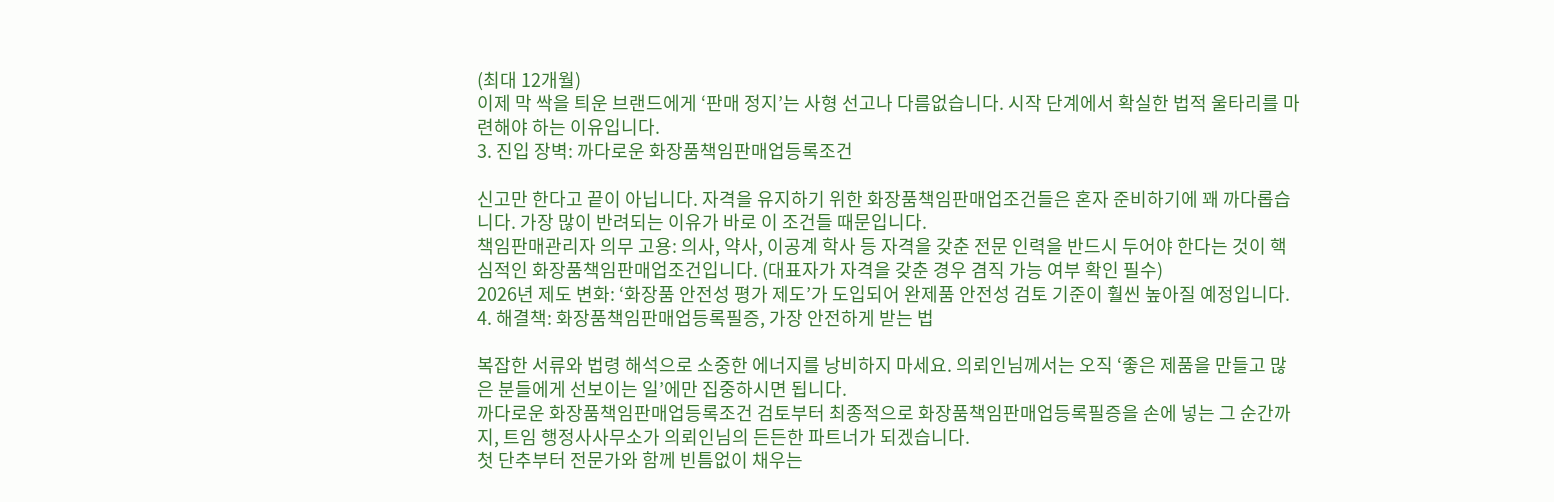(최대 12개월)
이제 막 싹을 틔운 브랜드에게 ‘판매 정지’는 사형 선고나 다름없습니다. 시작 단계에서 확실한 법적 울타리를 마련해야 하는 이유입니다.
3. 진입 장벽: 까다로운 화장품책임판매업등록조건

신고만 한다고 끝이 아닙니다. 자격을 유지하기 위한 화장품책임판매업조건들은 혼자 준비하기에 꽤 까다롭습니다. 가장 많이 반려되는 이유가 바로 이 조건들 때문입니다.
책임판매관리자 의무 고용: 의사, 약사, 이공계 학사 등 자격을 갖춘 전문 인력을 반드시 두어야 한다는 것이 핵심적인 화장품책임판매업조건입니다. (대표자가 자격을 갖춘 경우 겸직 가능 여부 확인 필수)
2026년 제도 변화: ‘화장품 안전성 평가 제도’가 도입되어 완제품 안전성 검토 기준이 훨씬 높아질 예정입니다.
4. 해결책: 화장품책임판매업등록필증, 가장 안전하게 받는 법

복잡한 서류와 법령 해석으로 소중한 에너지를 낭비하지 마세요. 의뢰인님께서는 오직 ‘좋은 제품을 만들고 많은 분들에게 선보이는 일’에만 집중하시면 됩니다.
까다로운 화장품책임판매업등록조건 검토부터 최종적으로 화장품책임판매업등록필증을 손에 넣는 그 순간까지, 트임 행정사사무소가 의뢰인님의 든든한 파트너가 되겠습니다.
첫 단추부터 전문가와 함께 빈틈없이 채우는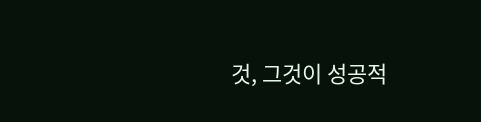것, 그것이 성공적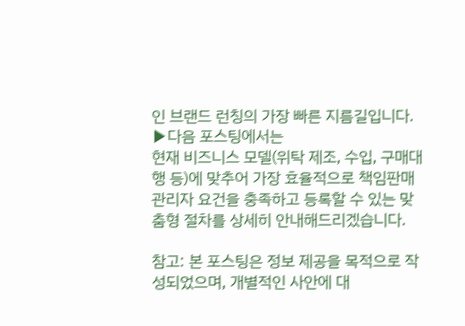인 브랜드 런칭의 가장 빠른 지름길입니다.
▶다음 포스팅에서는
현재 비즈니스 모델(위탁 제조, 수입, 구매대행 등)에 맞추어 가장 효율적으로 책임판매관리자 요건을 충족하고 등록할 수 있는 맞춤형 절차를 상세히 안내해드리겠습니다.

참고: 본 포스팅은 정보 제공을 목적으로 작성되었으며, 개별적인 사안에 대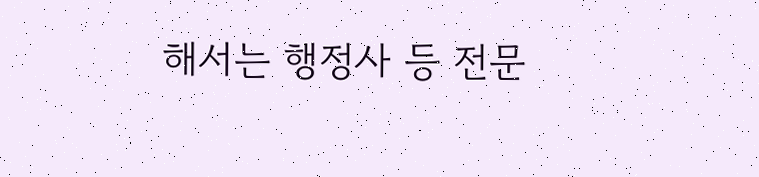해서는 행정사 등 전문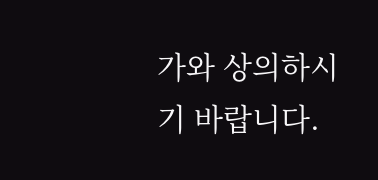가와 상의하시기 바랍니다.